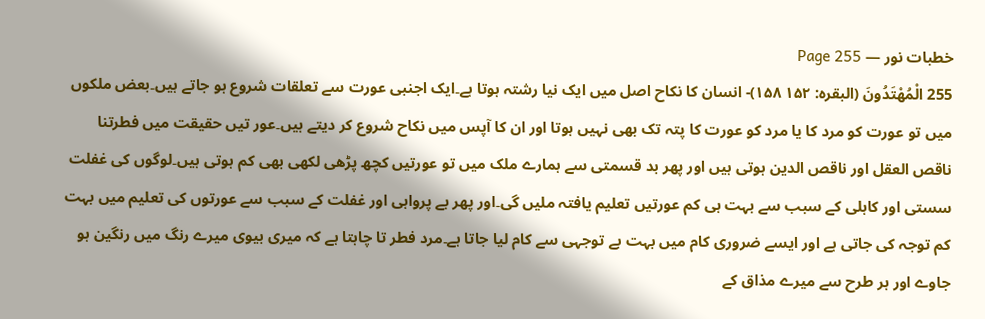خطبات نور — Page 255
255 الْمُهْتَدُونَ (البقره: ۱۵۲ ۱۵۸)- انسان کا نکاح اصل میں ایک نیا رشتہ ہوتا ہے۔ایک اجنبی عورت سے تعلقات شروع ہو جاتے ہیں۔بعض ملکوں میں تو عورت کو مرد کا یا مرد کو عورت کا پتہ تک بھی نہیں ہوتا اور ان کا آپس میں نکاح شروع کر دیتے ہیں۔عور تیں حقیقت میں فطرتنا ناقص العقل اور ناقص الدین ہوتی ہیں اور پھر بد قسمتی سے ہمارے ملک میں تو عورتیں کچھ پڑھی لکھی بھی کم ہوتی ہیں۔لوگوں کی غفلت سستی اور کاہلی کے سبب سے بہت ہی کم عورتیں تعلیم یافتہ ملیں گی۔اور پھر بے پرواہی اور غفلت کے سبب سے عورتوں کی تعلیم میں بہت کم توجہ کی جاتی ہے اور ایسے ضروری کام میں بہت بے توجہی سے کام لیا جاتا ہے۔مرد فطر تا چاہتا ہے کہ میری بیوی میرے رنگ میں رنگین ہو جاوے اور ہر طرح سے میرے مذاق کے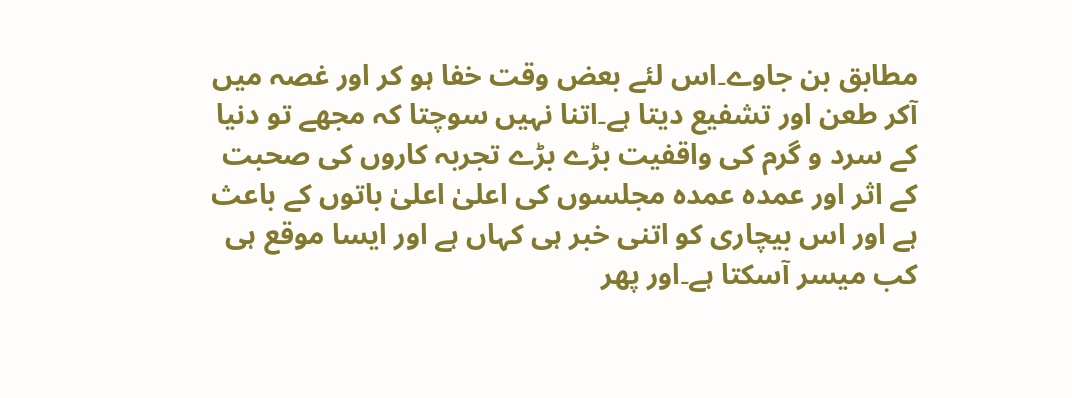مطابق بن جاوے۔اس لئے بعض وقت خفا ہو کر اور غصہ میں آکر طعن اور تشفیع دیتا ہے۔اتنا نہیں سوچتا کہ مجھے تو دنیا کے سرد و گرم کی واقفیت بڑے بڑے تجربہ کاروں کی صحبت کے اثر اور عمدہ عمدہ مجلسوں کی اعلیٰ اعلیٰ باتوں کے باعث ہے اور اس بیچاری کو اتنی خبر ہی کہاں ہے اور ایسا موقع ہی کب میسر آسکتا ہے۔اور پھر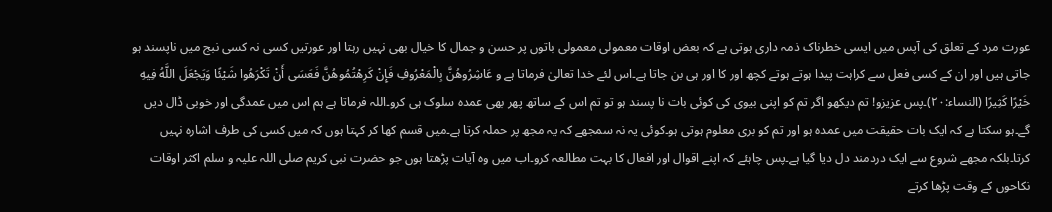عورت مرد کے تعلق کی آپس میں ایسی خطرناک ذمہ داری ہوتی ہے کہ بعض اوقات معمولی معمولی باتوں پر حسن و جمال کا خیال بھی نہیں رہتا اور عورتیں کسی نہ کسی نبج میں ناپسند ہو جاتی ہیں اور ان کے کسی فعل سے کراہت پیدا ہوتے ہوتے کچھ اور کا اور ہی بن جاتا ہے۔اس لئے خدا تعالیٰ فرماتا ہے و عَاشِرُوهُنَّ بِالْمَعْرُوفِ فَإِنْ كَرِهْتُمُوهُنَّ فَعَسَى أَنْ تَكْرَهُوا شَيْئًا وَيَجْعَلَ اللَّهُ فِيهِ خَيْرًا كَثِيرًا (النساء:۲۰)۔پس عزیزو! تم دیکھو اگر تم کو اپنی بیوی کی کوئی بات نا پسند ہو تو تم اس کے ساتھ پھر بھی عمدہ سلوک ہی کرو۔اللہ فرماتا ہے ہم اس میں عمدگی اور خوبی ڈال دیں گے۔ہو سکتا ہے کہ ایک بات حقیقت میں عمدہ ہو اور تم کو بری معلوم ہوتی ہو۔کوئی یہ نہ سمجھے کہ یہ مجھ پر حملہ کرتا ہے۔میں قسم کھا کر کہتا ہوں کہ میں کسی کی طرف اشارہ نہیں کرتا۔بلکہ مجھے شروع سے ایک دردمند دل دیا گیا ہے۔پس چاہئے کہ اپنے اقوال اور افعال کا بہت مطالعہ کرو۔اب میں وہ آیات پڑھتا ہوں جو حضرت نبی کریم صلی اللہ علیہ و سلم اکثر اوقات نکاحوں کے وقت پڑھا کرتے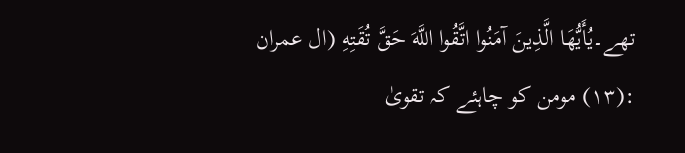تھے۔يُأَيُّهَا الَّذِينَ آمَنُوا اتَّقُوا اللَّهَ حَقَّ تُقَتِهِ (ال عمران :(۱۳) مومن کو چاہئے کہ تقویٰ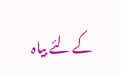کے لئے بیاہ